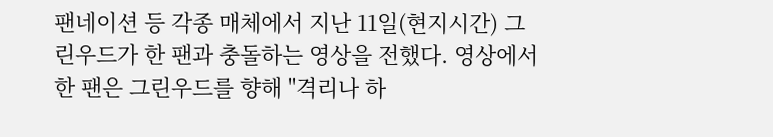팬네이션 등 각종 매체에서 지난 11일(현지시간) 그린우드가 한 팬과 충돌하는 영상을 전했다. 영상에서 한 팬은 그린우드를 향해 "격리나 하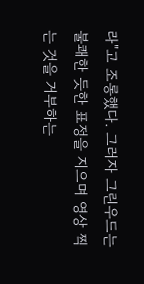라"고 조롱했다. 그러자 그린우드는 불쾌한 듯한 표정을 지으며 영상 찍는 것을 거부하는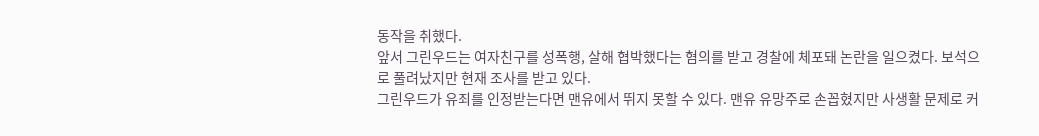동작을 취했다.
앞서 그린우드는 여자친구를 성폭행, 살해 협박했다는 혐의를 받고 경찰에 체포돼 논란을 일으켰다. 보석으로 풀려났지만 현재 조사를 받고 있다.
그린우드가 유죄를 인정받는다면 맨유에서 뛰지 못할 수 있다. 맨유 유망주로 손꼽혔지만 사생활 문제로 커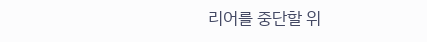리어를 중단할 위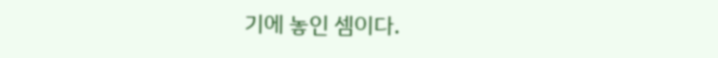기에 놓인 셈이다.